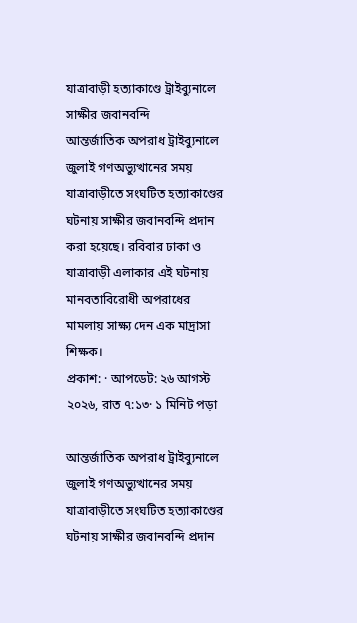যাত্রাবাড়ী হত্যাকাণ্ডে ট্রাইব্যুনালে সাক্ষীর জবানবন্দি
আন্তর্জাতিক অপরাধ ট্রাইব্যুনালে জুলাই গণঅভ্যুত্থানের সময় যাত্রাবাড়ীতে সংঘটিত হত্যাকাণ্ডের ঘটনায় সাক্ষীর জবানবন্দি প্রদান করা হয়েছে। রবিবার ঢাকা ও যাত্রাবাড়ী এলাকার এই ঘটনায় মানবতাবিরোধী অপরাধের মামলায় সাক্ষ্য দেন এক মাদ্রাসা শিক্ষক।
প্রকাশ: · আপডেট: ২৬ আগস্ট ২০২৬, রাত ৭:১৩· ১ মিনিট পড়া

আন্তর্জাতিক অপরাধ ট্রাইব্যুনালে জুলাই গণঅভ্যুত্থানের সময় যাত্রাবাড়ীতে সংঘটিত হত্যাকাণ্ডের ঘটনায় সাক্ষীর জবানবন্দি প্রদান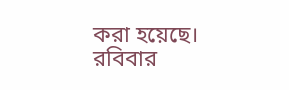করা হয়েছে। রবিবার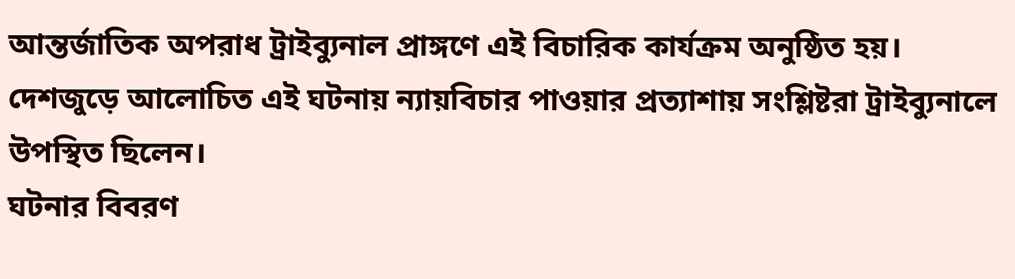আন্তর্জাতিক অপরাধ ট্রাইব্যুনাল প্রাঙ্গণে এই বিচারিক কার্যক্রম অনুষ্ঠিত হয়। দেশজুড়ে আলোচিত এই ঘটনায় ন্যায়বিচার পাওয়ার প্রত্যাশায় সংশ্লিষ্টরা ট্রাইব্যুনালে উপস্থিত ছিলেন।
ঘটনার বিবরণ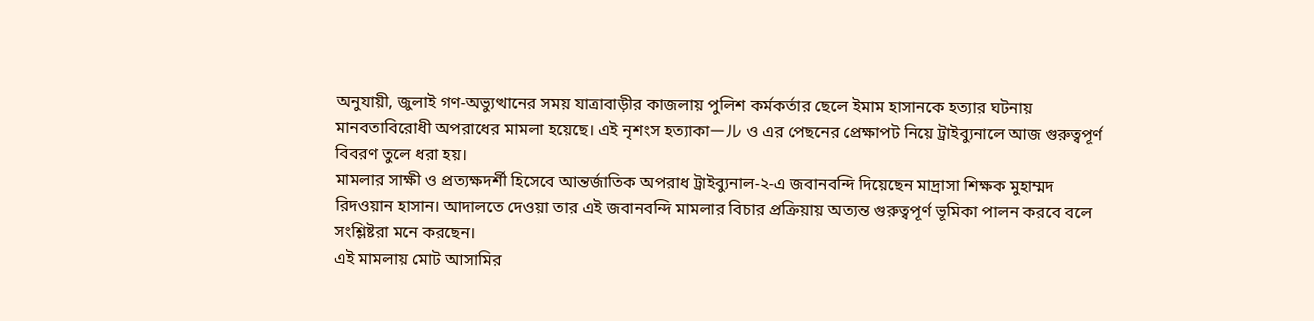অনুযায়ী, জুলাই গণ-অভ্যুত্থানের সময় যাত্রাবাড়ীর কাজলায় পুলিশ কর্মকর্তার ছেলে ইমাম হাসানকে হত্যার ঘটনায় মানবতাবিরোধী অপরাধের মামলা হয়েছে। এই নৃশংস হত্যাকাール ও এর পেছনের প্রেক্ষাপট নিয়ে ট্রাইব্যুনালে আজ গুরুত্বপূর্ণ বিবরণ তুলে ধরা হয়।
মামলার সাক্ষী ও প্রত্যক্ষদর্শী হিসেবে আন্তর্জাতিক অপরাধ ট্রাইব্যুনাল-২-এ জবানবন্দি দিয়েছেন মাদ্রাসা শিক্ষক মুহাম্মদ রিদওয়ান হাসান। আদালতে দেওয়া তার এই জবানবন্দি মামলার বিচার প্রক্রিয়ায় অত্যন্ত গুরুত্বপূর্ণ ভূমিকা পালন করবে বলে সংশ্লিষ্টরা মনে করছেন।
এই মামলায় মোট আসামির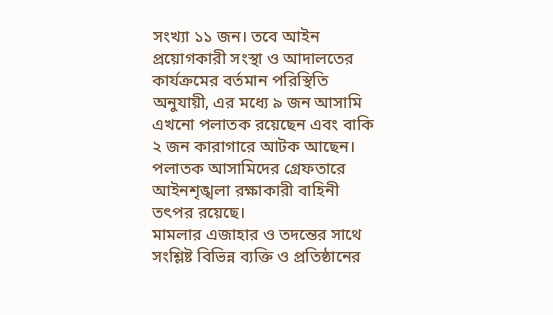সংখ্যা ১১ জন। তবে আইন প্রয়োগকারী সংস্থা ও আদালতের কার্যক্রমের বর্তমান পরিস্থিতি অনুযায়ী, এর মধ্যে ৯ জন আসামি এখনো পলাতক রয়েছেন এবং বাকি ২ জন কারাগারে আটক আছেন। পলাতক আসামিদের গ্রেফতারে আইনশৃঙ্খলা রক্ষাকারী বাহিনী তৎপর রয়েছে।
মামলার এজাহার ও তদন্তের সাথে সংশ্লিষ্ট বিভিন্ন ব্যক্তি ও প্রতিষ্ঠানের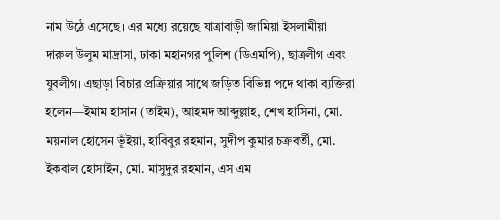নাম উঠে এসেছে। এর মধ্যে রয়েছে যাত্রাবাড়ী জামিয়া ইসলামীয়া দারুল উলুম মাদ্রাসা, ঢাকা মহানগর পুলিশ (ডিএমপি), ছাত্রলীগ এবং যুবলীগ। এছাড়া বিচার প্রক্রিয়ার সাথে জড়িত বিভিন্ন পদে থাকা ব্যক্তিরা হলেন—ইমাম হাসান (তাইম), আহমদ আব্দুল্লাহ, শেখ হাসিনা, মো. ময়নাল হোসেন ভূঁইয়া, হাবিবুর রহমান, সুদীপ কুমার চক্রবর্তী, মো. ইকবাল হোসাইন, মো. মাসুদুর রহমান, এস এম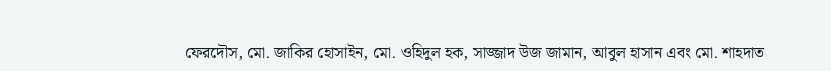ফেরদৌস, মো. জাকির হোসাইন, মো. ওহিদুল হক, সাজ্জাদ উজ জামান, আবুল হাসান এবং মো. শাহদাত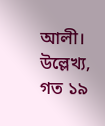আলী।
উল্লেখ্য, গত ১৯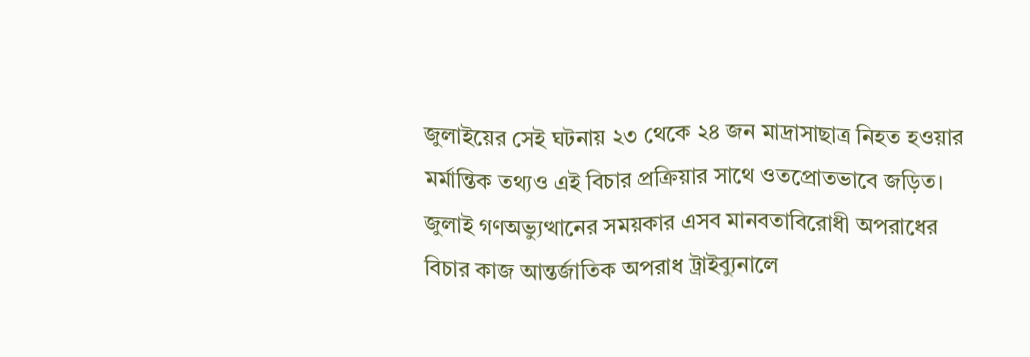জুলাইয়ের সেই ঘটনায় ২৩ থেকে ২৪ জন মাদ্রাসাছাত্র নিহত হওয়ার মর্মান্তিক তথ্যও এই বিচার প্রক্রিয়ার সাথে ওতপ্রোতভাবে জড়িত। জুলাই গণঅভ্যুত্থানের সময়কার এসব মানবতাবিরোধী অপরাধের বিচার কাজ আন্তর্জাতিক অপরাধ ট্রাইব্যুনালে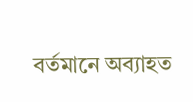বর্তমানে অব্যাহত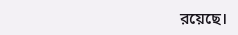রয়েছে।